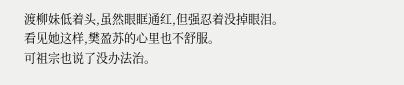渡柳妹低着头,虽然眼眶通红,但强忍着没掉眼泪。
看见她这样,樊盈苏的心里也不舒服。
可祖宗也说了没办法治。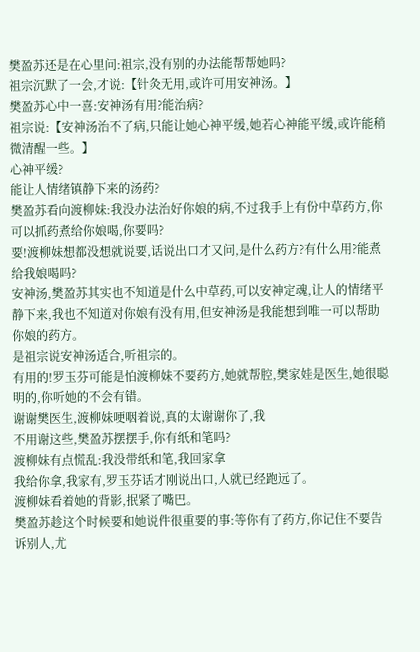樊盈苏还是在心里问:祖宗,没有别的办法能帮帮她吗?
祖宗沉默了一会,才说:【针灸无用,或许可用安神汤。】
樊盈苏心中一喜:安神汤有用?能治病?
祖宗说:【安神汤治不了病,只能让她心神平缓,她若心神能平缓,或许能稍微清醒一些。】
心神平缓?
能让人情绪镇静下来的汤药?
樊盈苏看向渡柳妹:我没办法治好你娘的病,不过我手上有份中草药方,你可以抓药煮给你娘喝,你要吗?
要!渡柳妹想都没想就说要,话说出口才又问,是什么药方?有什么用?能煮给我娘喝吗?
安神汤,樊盈苏其实也不知道是什么中草药,可以安神定魂,让人的情绪平静下来,我也不知道对你娘有没有用,但安神汤是我能想到唯一可以帮助你娘的药方。
是祖宗说安神汤适合,听祖宗的。
有用的!罗玉芬可能是怕渡柳妹不要药方,她就帮腔,樊家娃是医生,她很聪明的,你听她的不会有错。
谢谢樊医生,渡柳妹哽咽着说,真的太谢谢你了,我
不用谢这些,樊盈苏摆摆手,你有纸和笔吗?
渡柳妹有点慌乱:我没带纸和笔,我回家拿
我给你拿,我家有,罗玉芬话才刚说出口,人就已经跑远了。
渡柳妹看着她的背影,抿紧了嘴巴。
樊盈苏趁这个时候要和她说件很重要的事:等你有了药方,你记住不要告诉别人,尤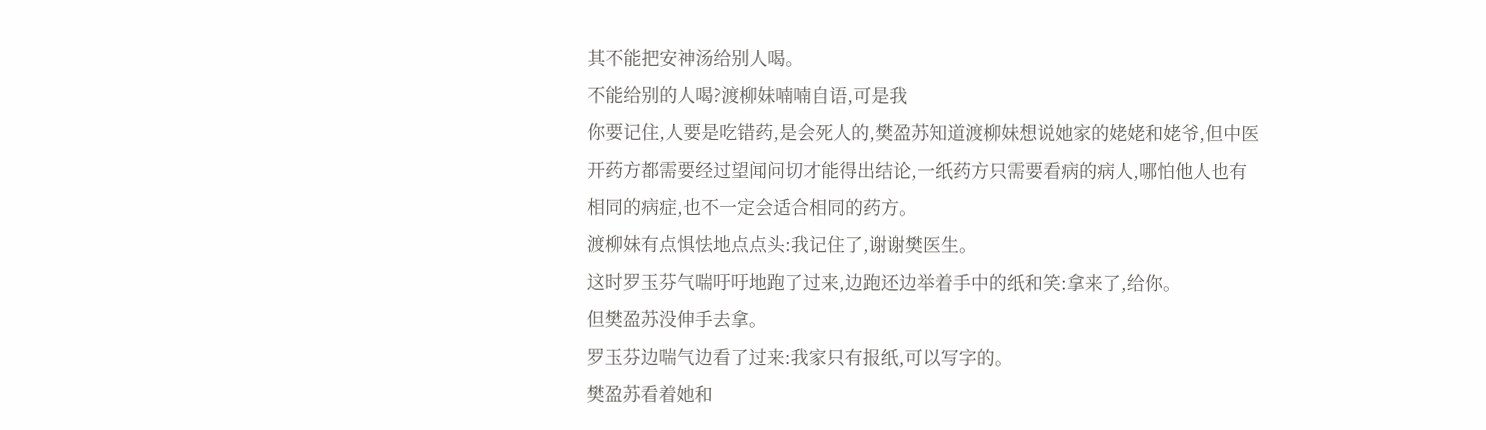其不能把安神汤给别人喝。
不能给别的人喝?渡柳妹喃喃自语,可是我
你要记住,人要是吃错药,是会死人的,樊盈苏知道渡柳妹想说她家的姥姥和姥爷,但中医开药方都需要经过望闻问切才能得出结论,一纸药方只需要看病的病人,哪怕他人也有相同的病症,也不一定会适合相同的药方。
渡柳妹有点惧怯地点点头:我记住了,谢谢樊医生。
这时罗玉芬气喘吁吁地跑了过来,边跑还边举着手中的纸和笑:拿来了,给你。
但樊盈苏没伸手去拿。
罗玉芬边喘气边看了过来:我家只有报纸,可以写字的。
樊盈苏看着她和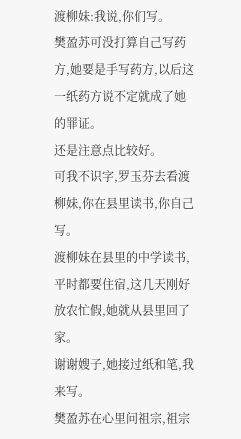渡柳妹:我说,你们写。
樊盈苏可没打算自己写药方,她要是手写药方,以后这一纸药方说不定就成了她的罪证。
还是注意点比较好。
可我不识字,罗玉芬去看渡柳妹,你在县里读书,你自己写。
渡柳妹在县里的中学读书,平时都要住宿,这几天刚好放农忙假,她就从县里回了家。
谢谢嫂子,她接过纸和笔,我来写。
樊盈苏在心里问祖宗,祖宗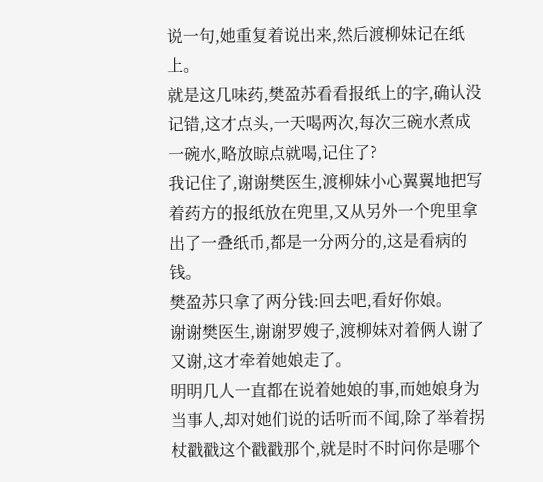说一句,她重复着说出来,然后渡柳妹记在纸上。
就是这几味药,樊盈苏看看报纸上的字,确认没记错,这才点头,一天喝两次,每次三碗水煮成一碗水,略放晾点就喝,记住了?
我记住了,谢谢樊医生,渡柳妹小心翼翼地把写着药方的报纸放在兜里,又从另外一个兜里拿出了一叠纸币,都是一分两分的,这是看病的钱。
樊盈苏只拿了两分钱:回去吧,看好你娘。
谢谢樊医生,谢谢罗嫂子,渡柳妹对着俩人谢了又谢,这才牵着她娘走了。
明明几人一直都在说着她娘的事,而她娘身为当事人,却对她们说的话听而不闻,除了举着拐杖戳戳这个戳戳那个,就是时不时问你是哪个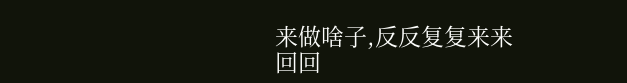来做啥子,反反复复来来回回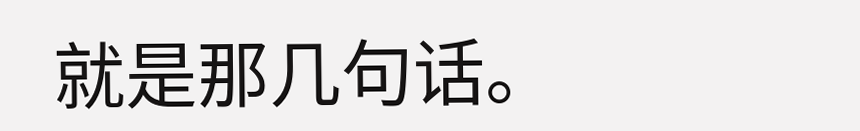就是那几句话。